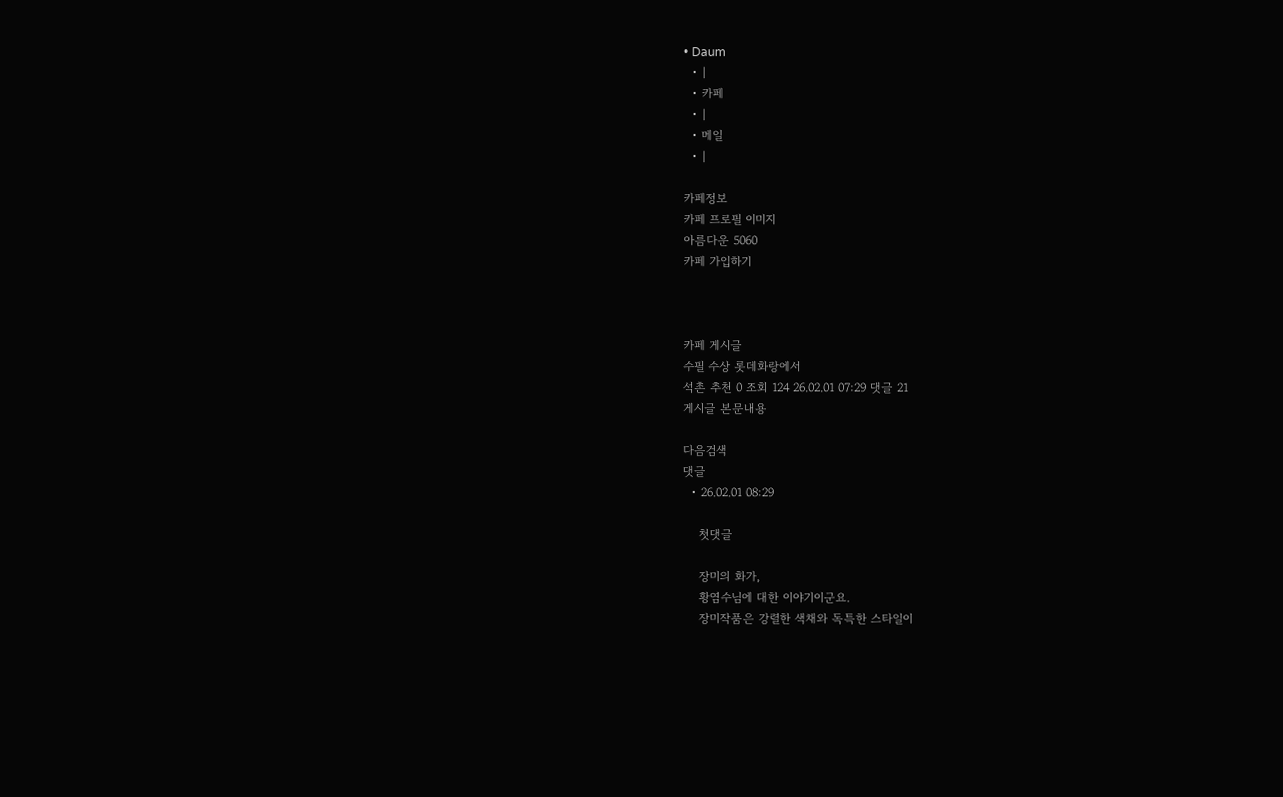• Daum
  • |
  • 카페
  • |
  • 메일
  • |

카페정보
카페 프로필 이미지
아름다운 5060
카페 가입하기



카페 게시글
수필 수상 롯데화랑에서
석촌 추천 0 조회 124 26.02.01 07:29 댓글 21
게시글 본문내용

다음검색
댓글
  • 26.02.01 08:29

    첫댓글

    장미의 화가,
    황염수님에 대한 이야기이군요.
    장미작품은 강렬한 색채와 독특한 스타일이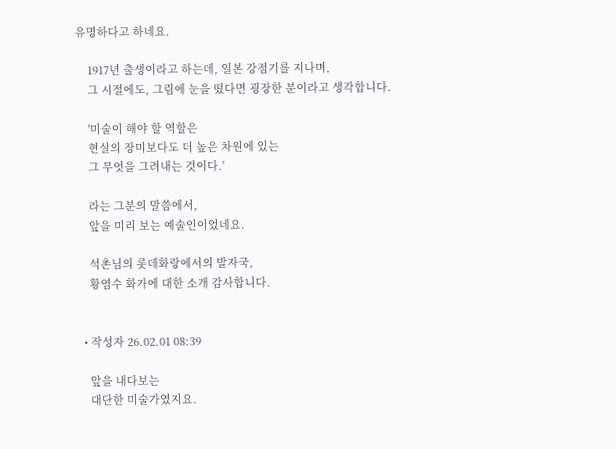유명하다고 하네요.

    1917년 출생이라고 하는데, 일본 강점기를 지나며,
    그 시절에도, 그림에 눈을 떴다면 굉장한 분이라고 생각합니다.

    '미술이 해야 할 역할은
    현실의 장미보다도 더 높은 차원에 있는
    그 무엇을 그려내는 것이다.'

    라는 그분의 말씀에서,
    앞을 미리 보는 예술인이었네요.

    석촌님의 롯데화랑에서의 발자국,
    황염수 화가에 대한 소개 감사합니다.


  • 작성자 26.02.01 08:39

    앞을 내다보는
    대단한 미술가였지요.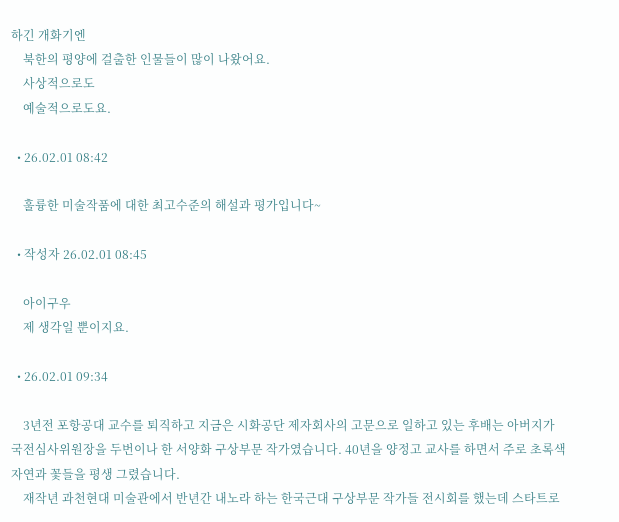하긴 개화기엔
    북한의 평양에 걸출한 인물들이 많이 나왔어요.
    사상적으로도
    예술적으로도요.

  • 26.02.01 08:42

    훌륭한 미술작품에 대한 최고수준의 해설과 평가입니다~

  • 작성자 26.02.01 08:45

    아이구우
    제 생각일 뿐이지요.

  • 26.02.01 09:34

    3년전 포항공대 교수를 퇴직하고 지금은 시화공단 제자회사의 고문으로 일하고 있는 후배는 아버지가 국전심사위원장을 두번이나 한 서양화 구상부문 작가였습니다. 40년을 양정고 교사를 하면서 주로 초록색 자연과 꽃들을 평생 그렸습니다.
    재작년 과천현대 미술관에서 반년간 내노라 하는 한국근대 구상부문 작가들 전시회를 했는데 스타트로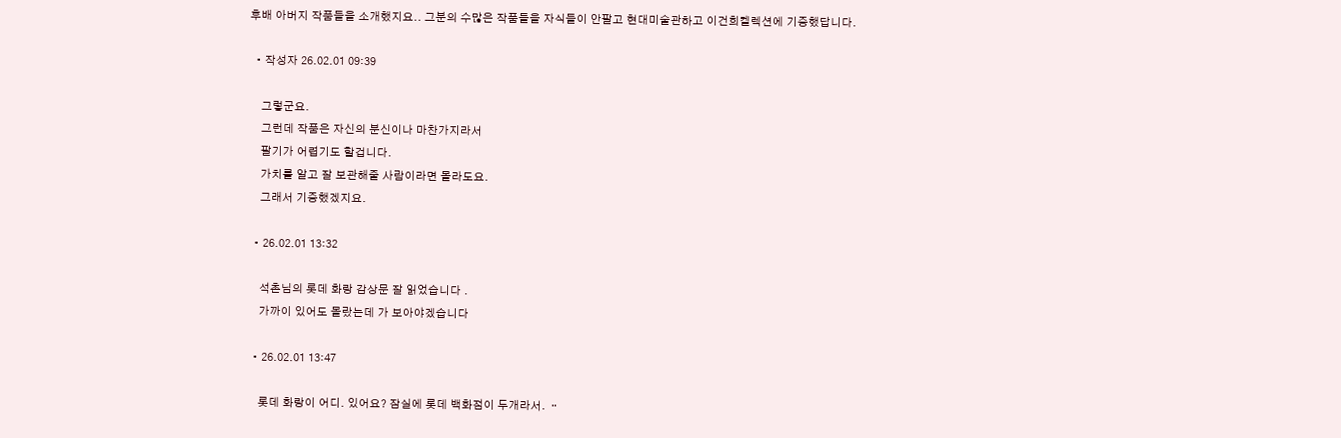후배 아버지 작품들을 소개했지요.. 그분의 수많은 작품들을 자식들이 안팔고 현대미술관하고 이건희켈렉션에 기증했답니다.

  • 작성자 26.02.01 09:39

    그렇군요.
    그런데 작품은 자신의 분신이나 마찬가지라서
    팔기가 어렵기도 할겁니다.
    가치를 알고 잘 보관해줄 사람이라면 몰라도요.
    그래서 기증했겠지요.

  • 26.02.01 13:32

    석촌님의 롯데 화랑 감상문 잘 읽었습니다 .
    가까이 있어도 몰랐는데 가 보아야겠습니다

  • 26.02.01 13:47

    롯데 화랑이 어디. 있어요? 잠실에 롯데 백화점이 두개라서. ᆢ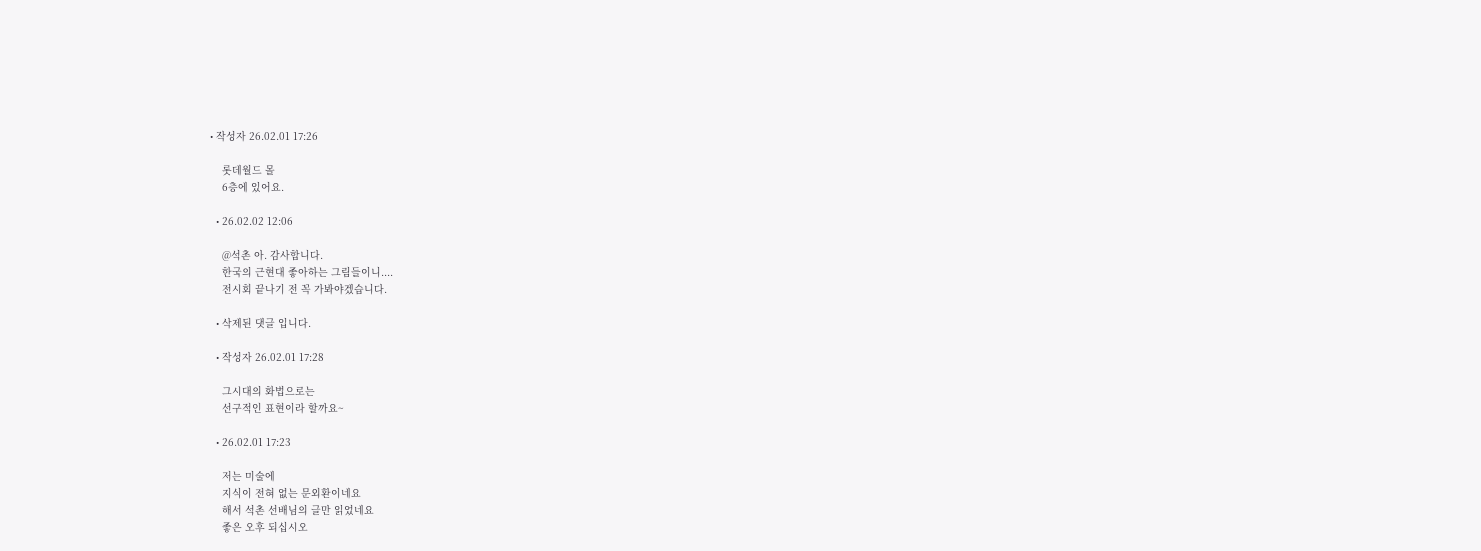• 작성자 26.02.01 17:26

    롯데월드 몰
    6층에 있어요.

  • 26.02.02 12:06

    @석촌 아. 감사합니다.
    한국의 근현대 좋아하는 그림들이니....
    전시회 끝나기 전 꼭 가봐야겠습니다.

  • 삭제된 댓글 입니다.

  • 작성자 26.02.01 17:28

    그시대의 화법으로는
    선구적인 표현이라 할까요~

  • 26.02.01 17:23

    저는 미술에
    지식이 전혀 없는 문외환이네요
    해서 석촌 선배님의 글만 읽었네요
    좋은 오후 되십시오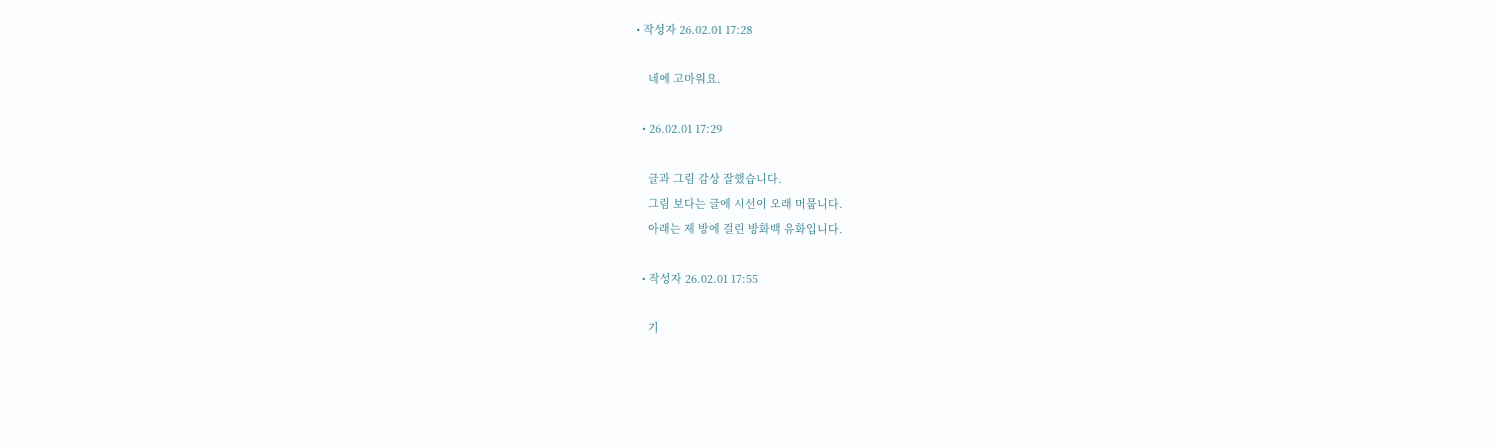• 작성자 26.02.01 17:28

    네에 고마워요.

  • 26.02.01 17:29

    글과 그림 감상 잘했습니다.
    그림 보다는 글에 시선이 오래 머뭅니다.
    아래는 제 방에 걸린 방화백 유화입니다.

  • 작성자 26.02.01 17:55

    기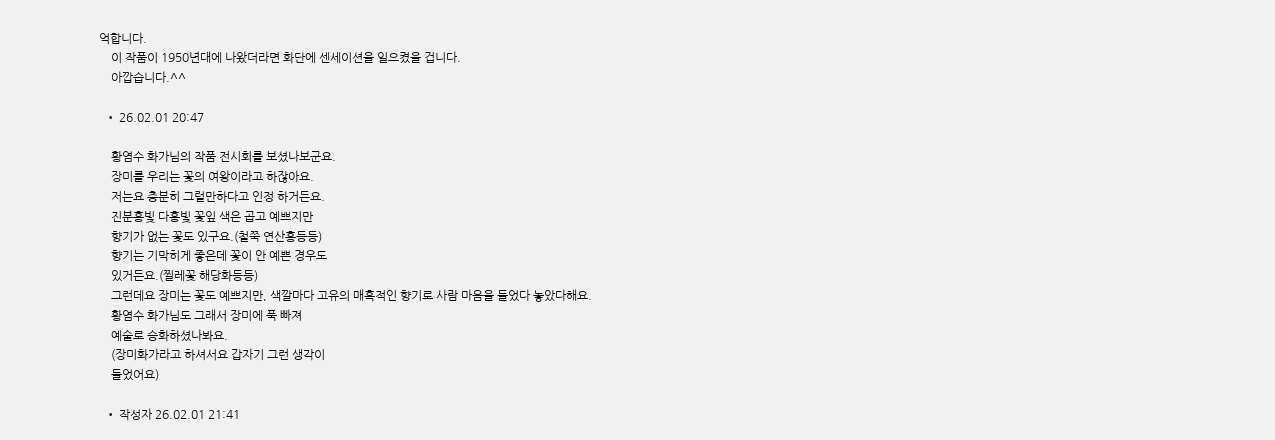억합니다.
    이 작품이 1950년대에 나왔더라면 화단에 센세이션을 일으켰을 겁니다.
    아깝습니다.^^

  • 26.02.01 20:47

    황염수 화가님의 작품 전시회를 보셨나보군요.
    장미를 우리는 꽃의 여왕이라고 하잖아요.
    저는요 충분히 그럴만하다고 인정 하거든요.
    진분홍빛 다홍빛 꽃잎 색은 곱고 예쁘지만
    향기가 없는 꽃도 있구요.(철쭉 연산홍등등)
    향기는 기막히게 좋은데 꽃이 안 예쁜 경우도
    있거든요.(찔레꽃 해당화등등)
    그런데요 장미는 꽃도 예쁘지만, 색깔마다 고유의 매혹적인 향기로 사람 마음을 들었다 놓았다해요.
    황염수 화가님도 그래서 장미에 푹 빠져
    예술로 승화하셨나봐요.
    (장미화가라고 하셔서요 갑자기 그런 생각이
    들었어요)

  • 작성자 26.02.01 21:41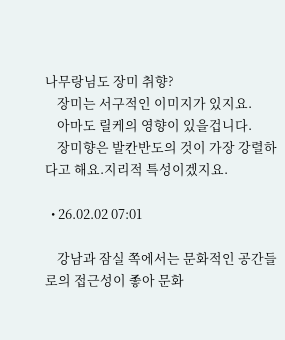나무랑님도 장미 취향?
    장미는 서구적인 이미지가 있지요.
    아마도 릴케의 영향이 있을겁니다.
    장미향은 발칸반도의 것이 가장 강렬하다고 해요.지리적 특성이겠지요.

  • 26.02.02 07:01

    강남과 잠실 쪽에서는 문화적인 공간들로의 접근성이 좋아 문화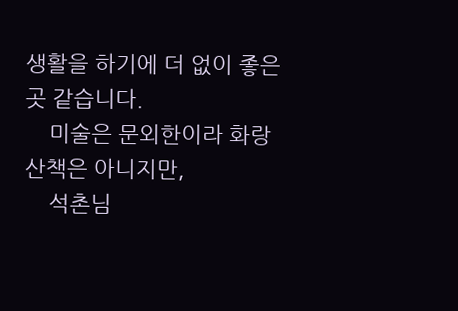생활을 하기에 더 없이 좋은 곳 같습니다.
    미술은 문외한이라 화랑 산책은 아니지만,
    석촌님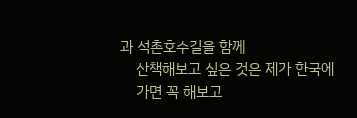과 석촌호수길을 함께
    산책해보고 싶은 것은 제가 한국에
    가면 꼭 해보고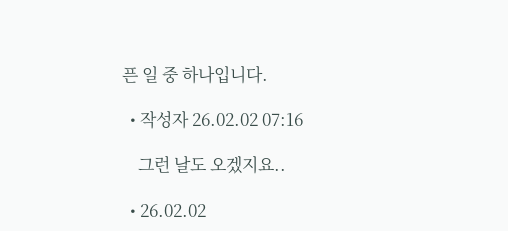픈 일 중 하나입니다.

  • 작성자 26.02.02 07:16

    그런 날도 오겠지요..

  • 26.02.02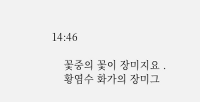14:46

    꽃중의 꽃이 장미지요 .
    황염수 화가의 장미그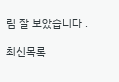림 잘 보았습니다 .

최신목록